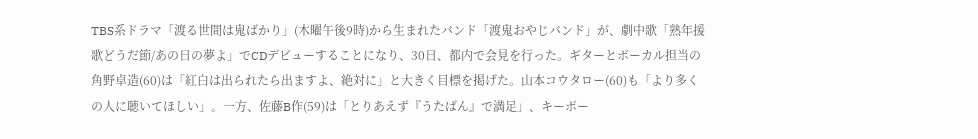TBS系ドラマ「渡る世間は鬼ばかり」(木曜午後9時)から生まれたバンド「渡鬼おやじバンド」が、劇中歌「熟年援歌どうだ節/あの日の夢よ」でCDデビューすることになり、30日、都内で会見を行った。ギターとボーカル担当の角野卓造(60)は「紅白は出られたら出ますよ、絶対に」と大きく目標を掲げた。山本コウタロー(60)も「より多くの人に聴いてほしい」。一方、佐藤B作(59)は「とりあえず『うたばん』で満足」、キーボー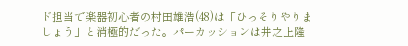ド担当で楽器初心者の村田雄浩(48)は「ひっそりやりましょう」と消極的だった。パーカッションは井之上隆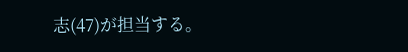志(47)が担当する。